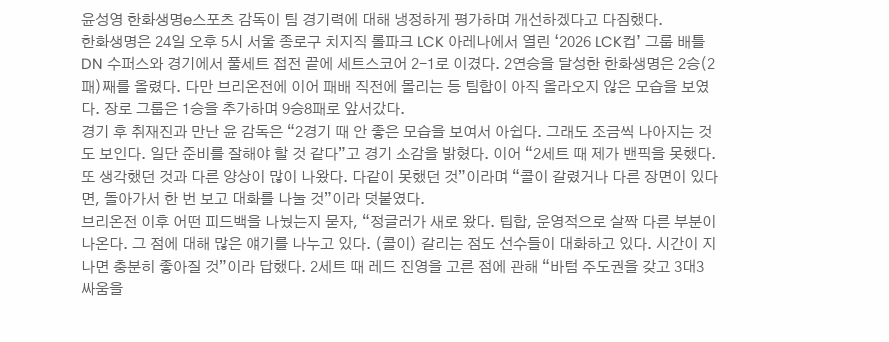윤성영 한화생명e스포츠 감독이 팀 경기력에 대해 냉정하게 평가하며 개선하겠다고 다짐했다.
한화생명은 24일 오후 5시 서울 종로구 치지직 롤파크 LCK 아레나에서 열린 ‘2026 LCK컵’ 그룹 배틀 DN 수퍼스와 경기에서 풀세트 접전 끝에 세트스코어 2-1로 이겼다. 2연승을 달성한 한화생명은 2승(2패)째를 올렸다. 다만 브리온전에 이어 패배 직전에 몰리는 등 팀합이 아직 올라오지 않은 모습을 보였다. 장로 그룹은 1승을 추가하며 9승8패로 앞서갔다.
경기 후 취재진과 만난 윤 감독은 “2경기 때 안 좋은 모습을 보여서 아쉽다. 그래도 조금씩 나아지는 것도 보인다. 일단 준비를 잘해야 할 것 같다”고 경기 소감을 밝혔다. 이어 “2세트 때 제가 밴픽을 못했다. 또 생각했던 것과 다른 양상이 많이 나왔다. 다같이 못했던 것”이라며 “콜이 갈렸거나 다른 장면이 있다면, 돌아가서 한 번 보고 대화를 나눌 것”이라 덧붙였다.
브리온전 이후 어떤 피드백을 나눴는지 묻자, “정글러가 새로 왔다. 팁합, 운영적으로 살짝 다른 부분이 나온다. 그 점에 대해 많은 얘기를 나누고 있다. (콜이) 갈리는 점도 선수들이 대화하고 있다. 시간이 지나면 충분히 좋아질 것”이라 답했다. 2세트 때 레드 진영을 고른 점에 관해 “바텀 주도권을 갖고 3대3 싸움을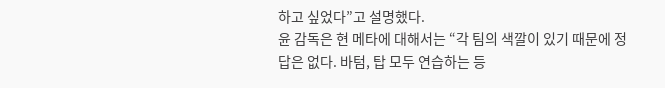하고 싶었다”고 설명했다.
윤 감독은 현 메타에 대해서는 “각 팀의 색깔이 있기 때문에 정답은 없다. 바텀, 탑 모두 연습하는 등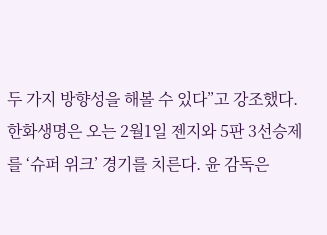두 가지 방향성을 해볼 수 있다”고 강조했다.
한화생명은 오는 2월1일 젠지와 5판 3선승제를 ‘슈퍼 위크’ 경기를 치른다. 윤 감독은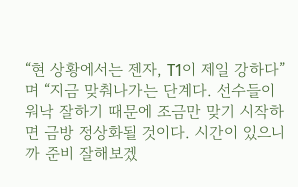“현 상황에서는 젠자, T1이 제일 강하다”며 “지금 맞춰나가는 단계다. 선수들이 워낙 잘하기 때문에 조금만 맞기 시작하면 금방 정상화될 것이다. 시간이 있으니까 준비 잘해보겠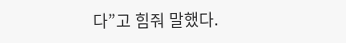다”고 힘줘 말했다.